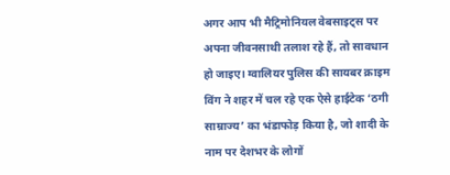अगर आप भी मैट्रिमोनियल वेबसाइट्स पर अपना जीवनसाथी तलाश रहे हैं, तो सावधान हो जाइए। ग्वालियर पुलिस की सायबर क्राइम विंग ने शहर में चल रहे एक ऐसे हाईटेक ‘ठगी साम्राज्य’ का भंडाफोड़ किया है, जो शादी के नाम पर देशभर के लोगों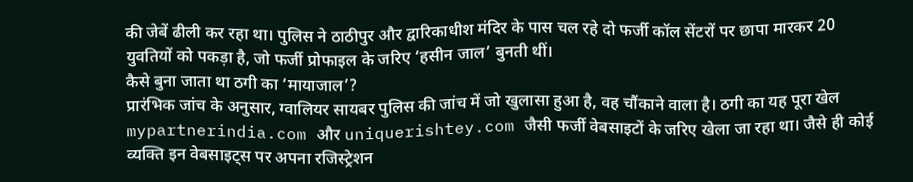की जेबें ढीली कर रहा था। पुलिस ने ठाठीपुर और द्वारिकाधीश मंदिर के पास चल रहे दो फर्जी कॉल सेंटरों पर छापा मारकर 20 युवतियों को पकड़ा है, जो फर्जी प्रोफाइल के जरिए ‘हसीन जाल’ बुनती थीं।
कैसे बुना जाता था ठगी का ‘मायाजाल’?
प्रारंभिक जांच के अनुसार, ग्वालियर सायबर पुलिस की जांच में जो खुलासा हुआ है, वह चौंकाने वाला है। ठगी का यह पूरा खेल mypartnerindia.com और uniquerishtey.com जैसी फर्जी वेबसाइटों के जरिए खेला जा रहा था। जैसे ही कोई व्यक्ति इन वेबसाइट्स पर अपना रजिस्ट्रेशन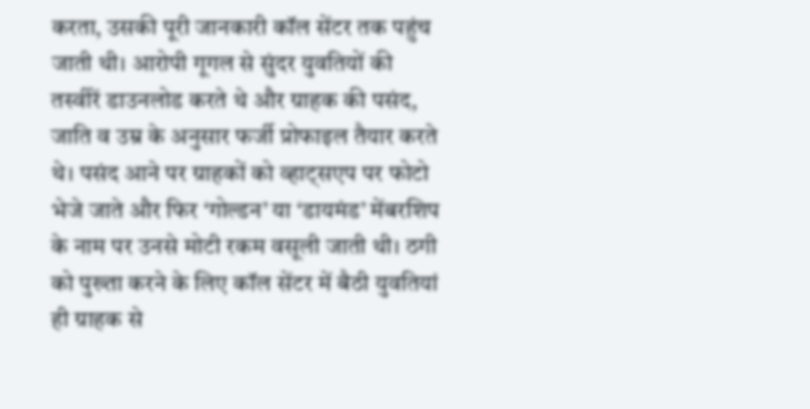करता, उसकी पूरी जानकारी कॉल सेंटर तक पहुंच जाती थी। आरोपी गूगल से सुंदर युवतियों की तस्वीरें डाउनलोड करते थे और ग्राहक की पसंद, जाति व उम्र के अनुसार फर्जी प्रोफाइल तैयार करते थे। पसंद आने पर ग्राहकों को व्हाट्सएप पर फोटो भेजे जाते और फिर ‘गोल्डन’ या ‘डायमंड’ मेंबरशिप के नाम पर उनसे मोटी रकम वसूली जाती थी। ठगी को पुख्ता करने के लिए कॉल सेंटर में बैठी युवतियां ही ग्राहक से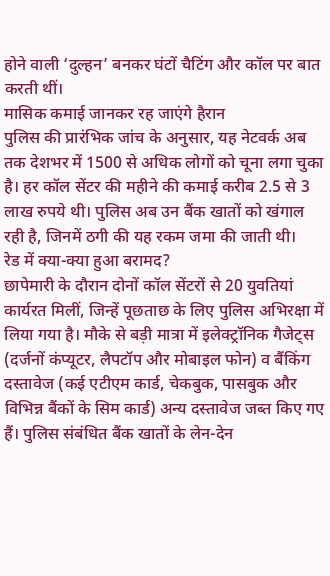होने वाली ‘दुल्हन’ बनकर घंटों चैटिंग और कॉल पर बात करती थीं।
मासिक कमाई जानकर रह जाएंगे हैरान
पुलिस की प्रारंभिक जांच के अनुसार, यह नेटवर्क अब तक देशभर में 1500 से अधिक लोगों को चूना लगा चुका है। हर कॉल सेंटर की महीने की कमाई करीब 2.5 से 3 लाख रुपये थी। पुलिस अब उन बैंक खातों को खंगाल रही है, जिनमें ठगी की यह रकम जमा की जाती थी।
रेड में क्या-क्या हुआ बरामद?
छापेमारी के दौरान दोनों कॉल सेंटरों से 20 युवतियां कार्यरत मिलीं, जिन्हें पूछताछ के लिए पुलिस अभिरक्षा में लिया गया है। मौके से बड़ी मात्रा में इलेक्ट्रॉनिक गैजेट्स (दर्जनों कंप्यूटर, लैपटॉप और मोबाइल फोन) व बैंकिंग दस्तावेज (कई एटीएम कार्ड, चेकबुक, पासबुक और विभिन्न बैंकों के सिम कार्ड) अन्य दस्तावेज जब्त किए गए हैं। पुलिस संबंधित बैंक खातों के लेन-देन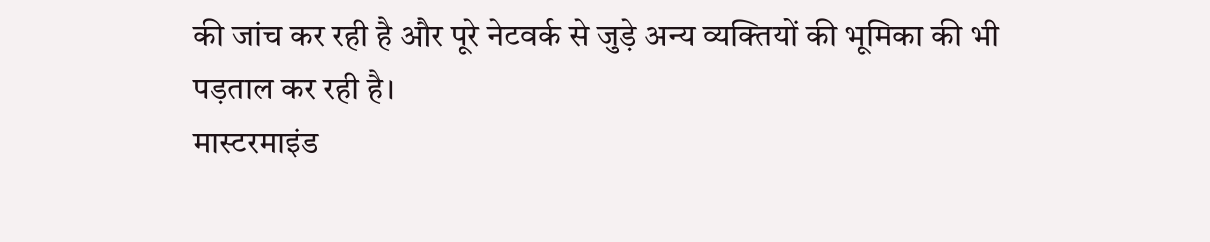की जांच कर रही है और पूरे नेटवर्क से जुड़े अन्य व्यक्तियों की भूमिका की भी पड़ताल कर रही है।
मास्टरमाइंड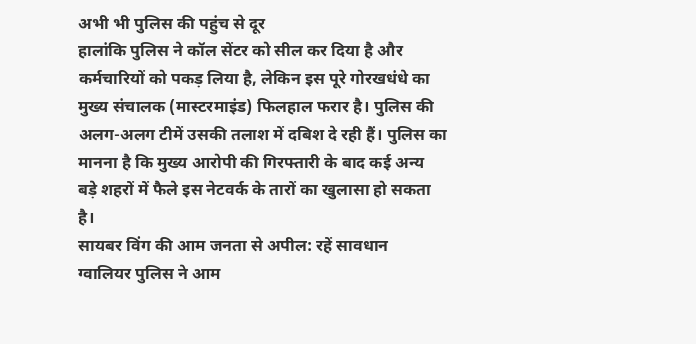अभी भी पुलिस की पहुंच से दूर
हालांकि पुलिस ने कॉल सेंटर को सील कर दिया है और कर्मचारियों को पकड़ लिया है, लेकिन इस पूरे गोरखधंधे का मुख्य संचालक (मास्टरमाइंड) फिलहाल फरार है। पुलिस की अलग-अलग टीमें उसकी तलाश में दबिश दे रही हैं। पुलिस का मानना है कि मुख्य आरोपी की गिरफ्तारी के बाद कई अन्य बड़े शहरों में फैले इस नेटवर्क के तारों का खुलासा हो सकता है।
सायबर विंग की आम जनता से अपील: रहें सावधान
ग्वालियर पुलिस ने आम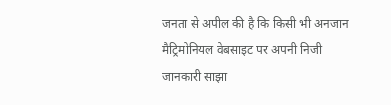जनता से अपील की है कि किसी भी अनजान मैट्रिमोनियल वेबसाइट पर अपनी निजी जानकारी साझा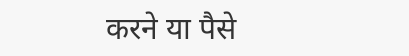करने या पैसे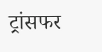ट्रांसफर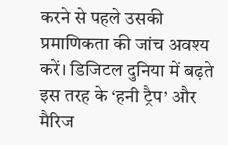करने से पहले उसकी प्रमाणिकता की जांच अवश्य करें। डिजिटल दुनिया में बढ़ते इस तरह के ‘हनी ट्रैप’ और मैरिज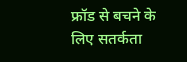फ्रॉड से बचने के लिए सतर्कता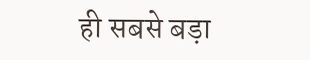ही सबसे बड़ा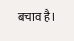बचाव है।